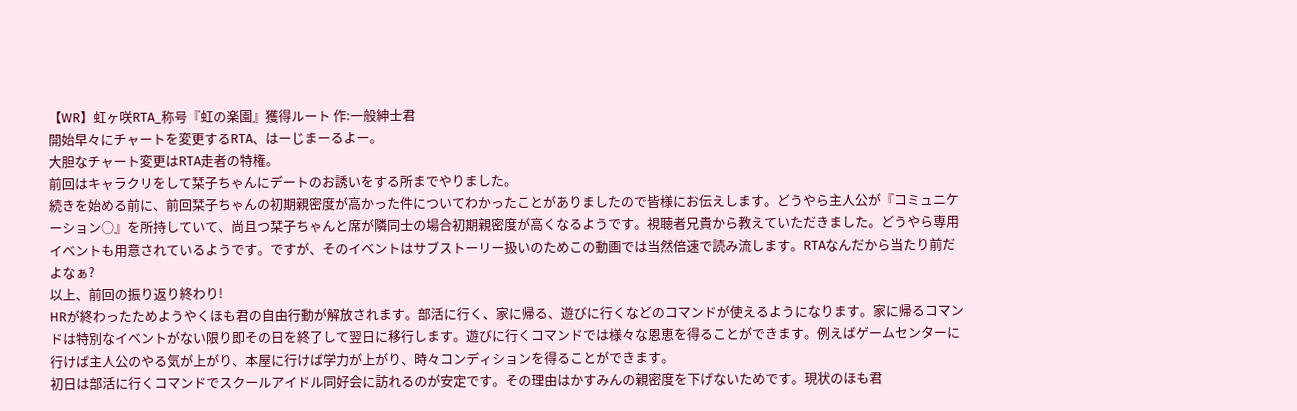【WR】虹ヶ咲RTA_称号『虹の楽園』獲得ルート 作:一般紳士君
開始早々にチャートを変更するRTA、はーじまーるよー。
大胆なチャート変更はRTA走者の特権。
前回はキャラクリをして栞子ちゃんにデートのお誘いをする所までやりました。
続きを始める前に、前回栞子ちゃんの初期親密度が高かった件についてわかったことがありましたので皆様にお伝えします。どうやら主人公が『コミュニケーション○』を所持していて、尚且つ栞子ちゃんと席が隣同士の場合初期親密度が高くなるようです。視聴者兄貴から教えていただきました。どうやら専用イベントも用意されているようです。ですが、そのイベントはサブストーリー扱いのためこの動画では当然倍速で読み流します。RTAなんだから当たり前だよなぁ?
以上、前回の振り返り終わり!
HRが終わったためようやくほも君の自由行動が解放されます。部活に行く、家に帰る、遊びに行くなどのコマンドが使えるようになります。家に帰るコマンドは特別なイベントがない限り即その日を終了して翌日に移行します。遊びに行くコマンドでは様々な恩恵を得ることができます。例えばゲームセンターに行けば主人公のやる気が上がり、本屋に行けば学力が上がり、時々コンディションを得ることができます。
初日は部活に行くコマンドでスクールアイドル同好会に訪れるのが安定です。その理由はかすみんの親密度を下げないためです。現状のほも君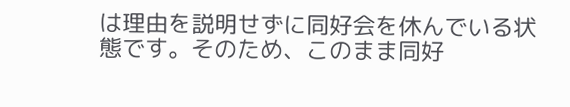は理由を説明せずに同好会を休んでいる状態です。そのため、このまま同好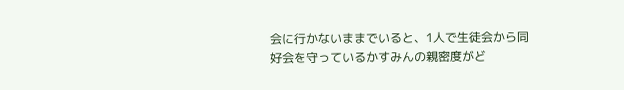会に行かないままでいると、1人で生徒会から同好会を守っているかすみんの親密度がど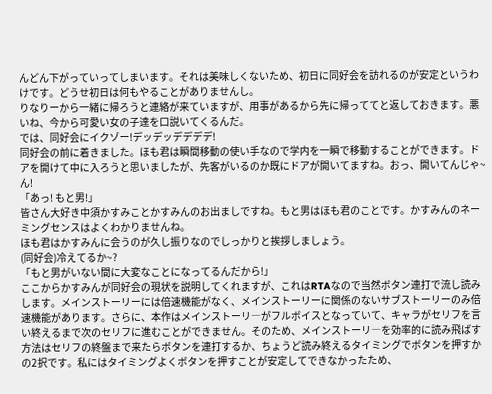んどん下がっていってしまいます。それは美味しくないため、初日に同好会を訪れるのが安定というわけです。どうせ初日は何もやることがありませんし。
りなりーから一緒に帰ろうと連絡が来ていますが、用事があるから先に帰っててと返しておきます。悪いね、今から可愛い女の子達を口説いてくるんだ。
では、同好会にイクゾー!デッデッデデデデ!
同好会の前に着きました。ほも君は瞬間移動の使い手なので学内を一瞬で移動することができます。ドアを開けて中に入ろうと思いましたが、先客がいるのか既にドアが開いてますね。おっ、開いてんじゃ~ん!
「あっ! もと男!」
皆さん大好き中須かすみことかすみんのお出ましですね。もと男はほも君のことです。かすみんのネーミングセンスはよくわかりませんね。
ほも君はかすみんに会うのが久し振りなのでしっかりと挨拶しましょう。
(同好会)冷えてるか~?
「もと男がいない間に大変なことになってるんだから!」
ここからかすみんが同好会の現状を説明してくれますが、これはRTAなので当然ボタン連打で流し読みします。メインストーリーには倍速機能がなく、メインストーリーに関係のないサブストーリーのみ倍速機能があります。さらに、本作はメインストーリ―がフルボイスとなっていて、キャラがセリフを言い終えるまで次のセリフに進むことができません。そのため、メインストーリ―を効率的に読み飛ばす方法はセリフの終盤まで来たらボタンを連打するか、ちょうど読み終えるタイミングでボタンを押すかの2択です。私にはタイミングよくボタンを押すことが安定してできなかったため、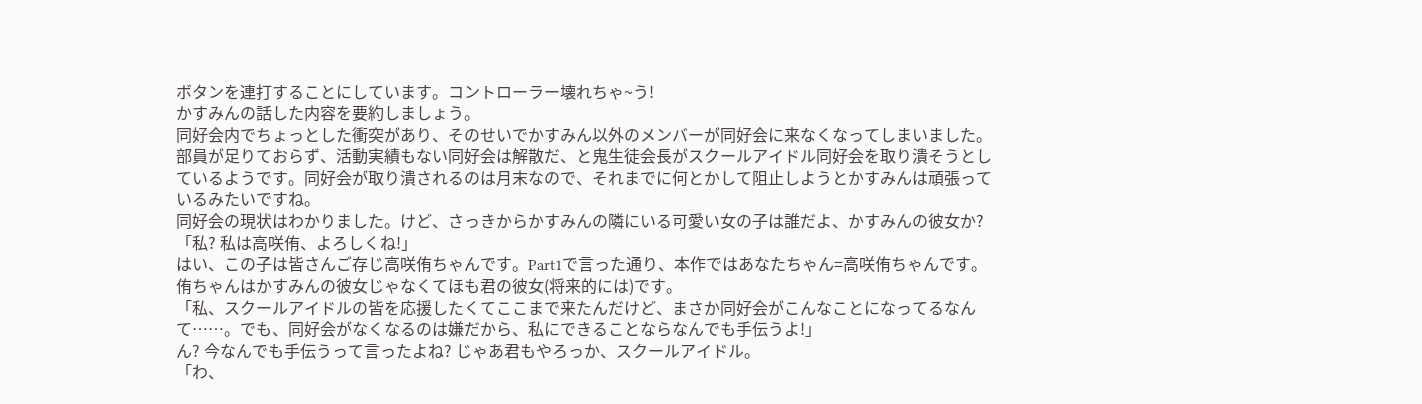ボタンを連打することにしています。コントローラー壊れちゃ~う!
かすみんの話した内容を要約しましょう。
同好会内でちょっとした衝突があり、そのせいでかすみん以外のメンバーが同好会に来なくなってしまいました。部員が足りておらず、活動実績もない同好会は解散だ、と鬼生徒会長がスクールアイドル同好会を取り潰そうとしているようです。同好会が取り潰されるのは月末なので、それまでに何とかして阻止しようとかすみんは頑張っているみたいですね。
同好会の現状はわかりました。けど、さっきからかすみんの隣にいる可愛い女の子は誰だよ、かすみんの彼女か?
「私? 私は高咲侑、よろしくね!」
はい、この子は皆さんご存じ高咲侑ちゃんです。Part1で言った通り、本作ではあなたちゃん=高咲侑ちゃんです。侑ちゃんはかすみんの彼女じゃなくてほも君の彼女(将来的には)です。
「私、スクールアイドルの皆を応援したくてここまで来たんだけど、まさか同好会がこんなことになってるなんて……。でも、同好会がなくなるのは嫌だから、私にできることならなんでも手伝うよ!」
ん? 今なんでも手伝うって言ったよね? じゃあ君もやろっか、スクールアイドル。
「わ、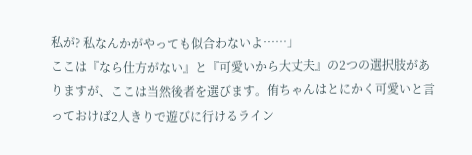私が? 私なんかがやっても似合わないよ……」
ここは『なら仕方がない』と『可愛いから大丈夫』の2つの選択肢がありますが、ここは当然後者を選びます。侑ちゃんはとにかく可愛いと言っておけば2人きりで遊びに行けるライン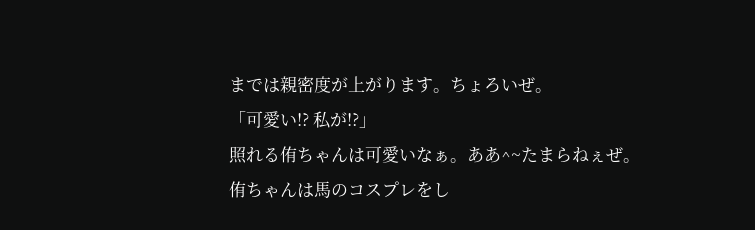までは親密度が上がります。ちょろいぜ。
「可愛い!? 私が!?」
照れる侑ちゃんは可愛いなぁ。ああ^~たまらねぇぜ。
侑ちゃんは馬のコスプレをし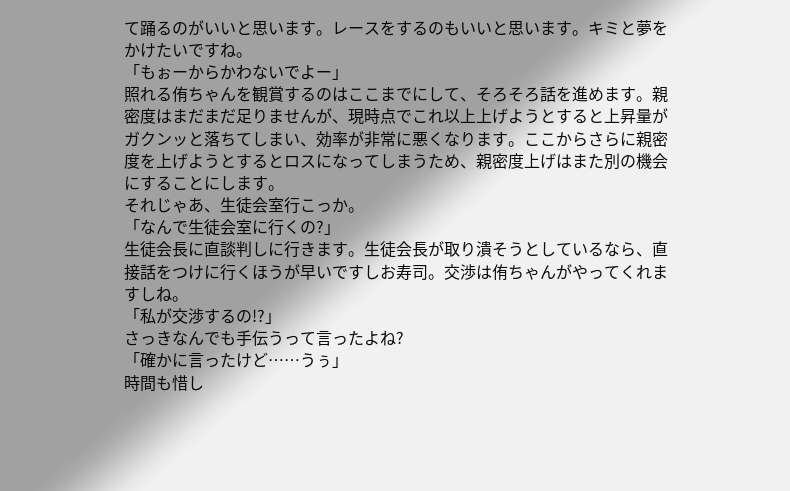て踊るのがいいと思います。レースをするのもいいと思います。キミと夢をかけたいですね。
「もぉーからかわないでよー」
照れる侑ちゃんを観賞するのはここまでにして、そろそろ話を進めます。親密度はまだまだ足りませんが、現時点でこれ以上上げようとすると上昇量がガクンッと落ちてしまい、効率が非常に悪くなります。ここからさらに親密度を上げようとするとロスになってしまうため、親密度上げはまた別の機会にすることにします。
それじゃあ、生徒会室行こっか。
「なんで生徒会室に行くの?」
生徒会長に直談判しに行きます。生徒会長が取り潰そうとしているなら、直接話をつけに行くほうが早いですしお寿司。交渉は侑ちゃんがやってくれますしね。
「私が交渉するの!?」
さっきなんでも手伝うって言ったよね?
「確かに言ったけど……うぅ」
時間も惜し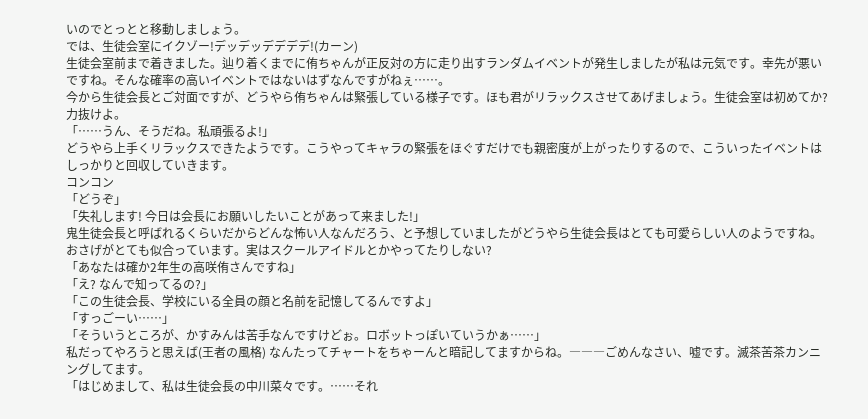いのでとっとと移動しましょう。
では、生徒会室にイクゾー!デッデッデデデデ!(カーン)
生徒会室前まで着きました。辿り着くまでに侑ちゃんが正反対の方に走り出すランダムイベントが発生しましたが私は元気です。幸先が悪いですね。そんな確率の高いイベントではないはずなんですがねぇ……。
今から生徒会長とご対面ですが、どうやら侑ちゃんは緊張している様子です。ほも君がリラックスさせてあげましょう。生徒会室は初めてか? 力抜けよ。
「……うん、そうだね。私頑張るよ!」
どうやら上手くリラックスできたようです。こうやってキャラの緊張をほぐすだけでも親密度が上がったりするので、こういったイベントはしっかりと回収していきます。
コンコン
「どうぞ」
「失礼します! 今日は会長にお願いしたいことがあって来ました!」
鬼生徒会長と呼ばれるくらいだからどんな怖い人なんだろう、と予想していましたがどうやら生徒会長はとても可愛らしい人のようですね。おさげがとても似合っています。実はスクールアイドルとかやってたりしない?
「あなたは確か2年生の高咲侑さんですね」
「え? なんで知ってるの?」
「この生徒会長、学校にいる全員の顔と名前を記憶してるんですよ」
「すっごーい……」
「そういうところが、かすみんは苦手なんですけどぉ。ロボットっぽいていうかぁ……」
私だってやろうと思えば(王者の風格) なんたってチャートをちゃーんと暗記してますからね。―――ごめんなさい、嘘です。滅茶苦茶カンニングしてます。
「はじめまして、私は生徒会長の中川菜々です。……それ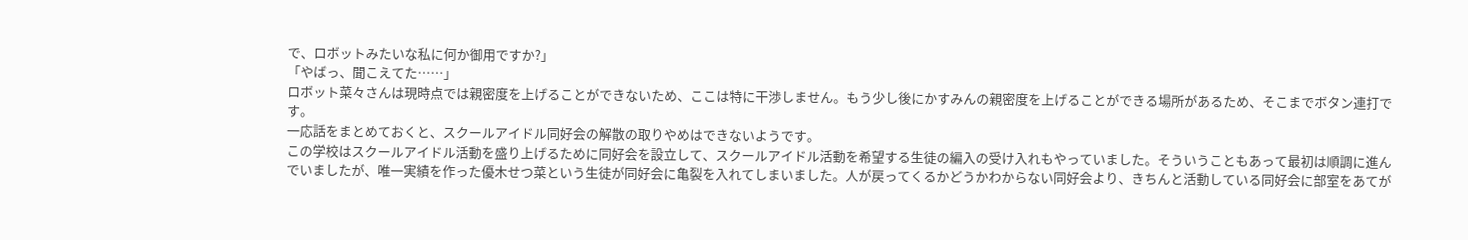で、ロボットみたいな私に何か御用ですか?」
「やばっ、聞こえてた……」
ロボット菜々さんは現時点では親密度を上げることができないため、ここは特に干渉しません。もう少し後にかすみんの親密度を上げることができる場所があるため、そこまでボタン連打です。
一応話をまとめておくと、スクールアイドル同好会の解散の取りやめはできないようです。
この学校はスクールアイドル活動を盛り上げるために同好会を設立して、スクールアイドル活動を希望する生徒の編入の受け入れもやっていました。そういうこともあって最初は順調に進んでいましたが、唯一実績を作った優木せつ菜という生徒が同好会に亀裂を入れてしまいました。人が戻ってくるかどうかわからない同好会より、きちんと活動している同好会に部室をあてが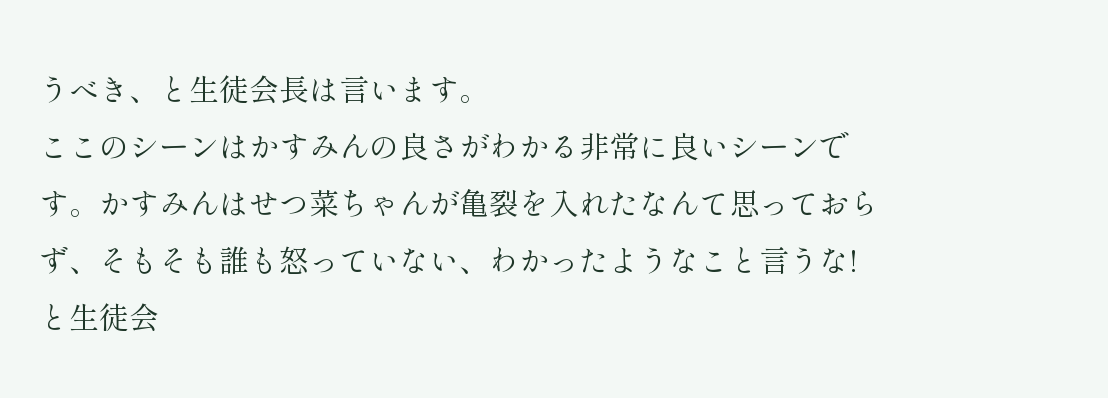うべき、と生徒会長は言います。
ここのシーンはかすみんの良さがわかる非常に良いシーンです。かすみんはせつ菜ちゃんが亀裂を入れたなんて思っておらず、そもそも誰も怒っていない、わかったようなこと言うな! と生徒会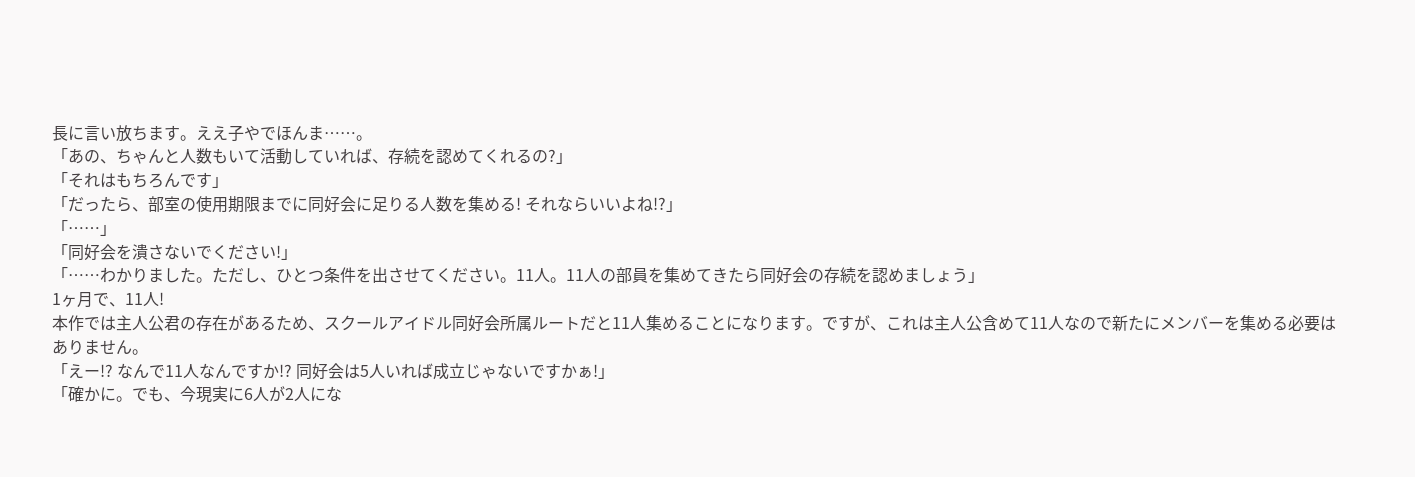長に言い放ちます。ええ子やでほんま……。
「あの、ちゃんと人数もいて活動していれば、存続を認めてくれるの?」
「それはもちろんです」
「だったら、部室の使用期限までに同好会に足りる人数を集める! それならいいよね!?」
「……」
「同好会を潰さないでください!」
「……わかりました。ただし、ひとつ条件を出させてください。11人。11人の部員を集めてきたら同好会の存続を認めましょう」
1ヶ月で、11人!
本作では主人公君の存在があるため、スクールアイドル同好会所属ルートだと11人集めることになります。ですが、これは主人公含めて11人なので新たにメンバーを集める必要はありません。
「えー!? なんで11人なんですか!? 同好会は5人いれば成立じゃないですかぁ!」
「確かに。でも、今現実に6人が2人にな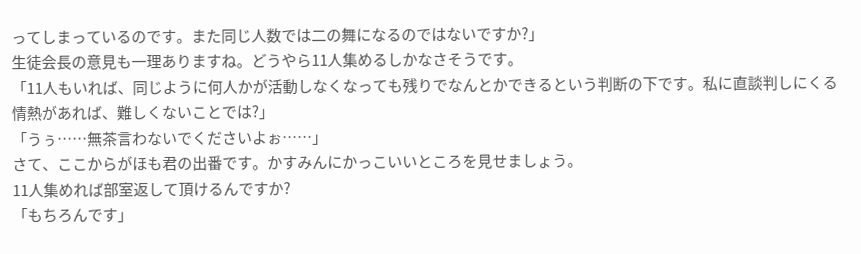ってしまっているのです。また同じ人数では二の舞になるのではないですか?」
生徒会長の意見も一理ありますね。どうやら11人集めるしかなさそうです。
「11人もいれば、同じように何人かが活動しなくなっても残りでなんとかできるという判断の下です。私に直談判しにくる情熱があれば、難しくないことでは?」
「うぅ……無茶言わないでくださいよぉ……」
さて、ここからがほも君の出番です。かすみんにかっこいいところを見せましょう。
11人集めれば部室返して頂けるんですか?
「もちろんです」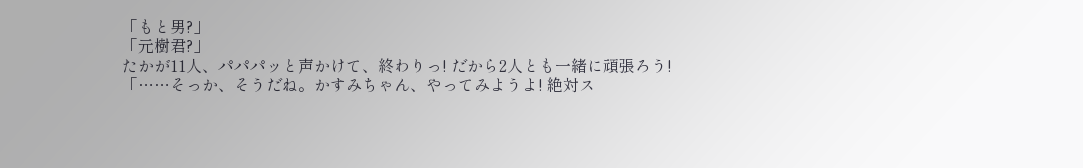「もと男?」
「元樹君?」
たかが11人、パパパッと声かけて、終わりっ! だから2人とも一緒に頑張ろう!
「……そっか、そうだね。かすみちゃん、やってみようよ! 絶対ス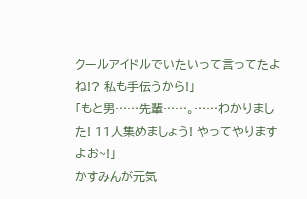クールアイドルでいたいって言ってたよね!? 私も手伝うから!」
「もと男……先輩……。……わかりました! 11人集めましょう! やってやりますよお~!」
かすみんが元気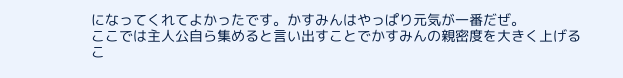になってくれてよかったです。かすみんはやっぱり元気が一番だぜ。
ここでは主人公自ら集めると言い出すことでかすみんの親密度を大きく上げるこ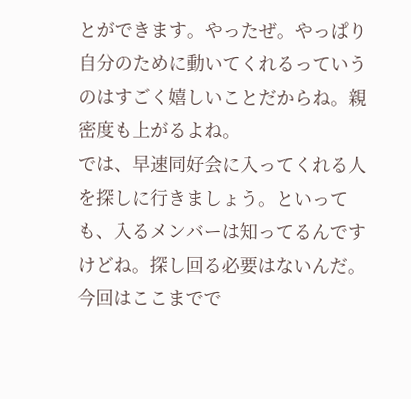とができます。やったぜ。やっぱり自分のために動いてくれるっていうのはすごく嬉しいことだからね。親密度も上がるよね。
では、早速同好会に入ってくれる人を探しに行きましょう。といっても、入るメンバーは知ってるんですけどね。探し回る必要はないんだ。
今回はここまでで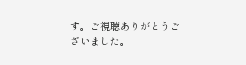す。ご視聴ありがとうございました。